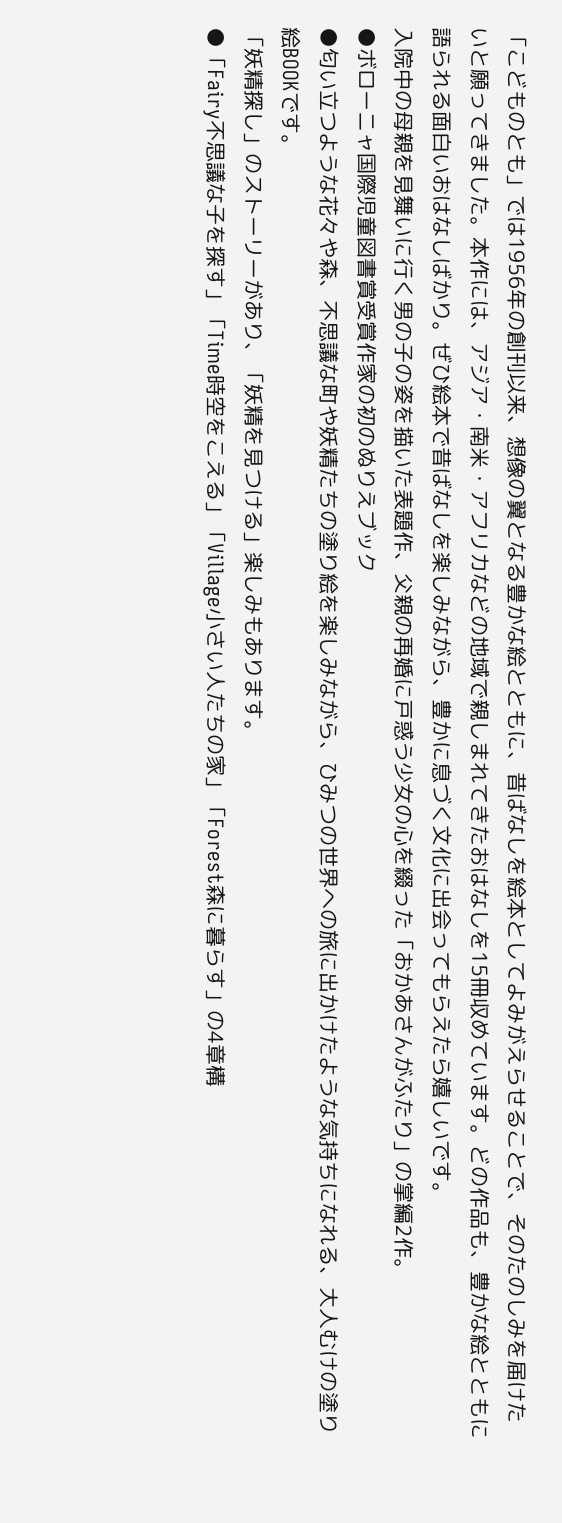「こどものとも」では1956年の創刊以来、想像の翼となる豊かな絵とともに、昔ばなしを絵本としてよみがえらせることで、そのたのしみを届けたいと願ってきました。本作には、アジア・南米・アフリカなどの地域で親しまれてきたおはなしを15冊収めています。どの作品も、豊かな絵とともに語られる面白いおはなしばかり。ぜひ絵本で昔ばなしを楽しみながら、豊かに息づく文化に出会ってもらえたら嬉しいです。
入院中の母親を見舞いに行く男の子の姿を描いた表題作、父親の再婚に戸惑う少女の心を綴った「おかあさんがふたり」の掌編2作。
●ボローニャ国際児童図書賞受賞作家の初のぬりえブック
●匂い立つような花々や森、不思議な町や妖精たちの塗り絵を楽しみながら、ひみつの世界への旅に出かけたような気持ちになれる、大人むけの塗り絵BOOKです。
「妖精探し」のストーリーがあり、「妖精を見つける」楽しみもあります。
●「Fairy不思議な子を探す」「Time時空をこえる」「Village小さい人たちの家」「Forest森に暮らす」の4章構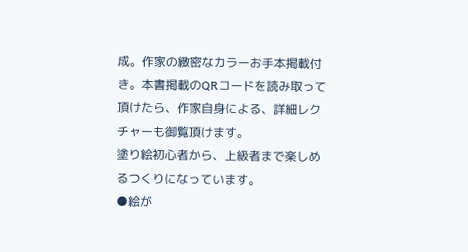成。作家の緻密なカラーお手本掲載付き。本書掲載のQRコードを読み取って頂けたら、作家自身による、詳細レクチャーも御覧頂けます。
塗り絵初心者から、上級者まで楽しめるつくりになっています。
●絵が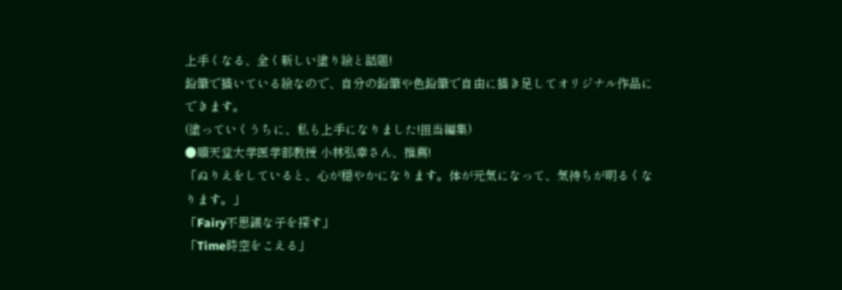上手くなる、全く新しい塗り絵と話題!
鉛筆で描いている絵なので、自分の鉛筆や色鉛筆で自由に描き足してオリジナル作品にできます。
(塗っていくうちに、私も上手になりました!担当編集)
●順天堂大学医学部教授 小林弘幸さん、推薦!
「ぬりえをしていると、心が穏やかになります。体が元気になって、気持ちが明るくなります。」
「Fairy不思議な子を探す」
「Time時空をこえる」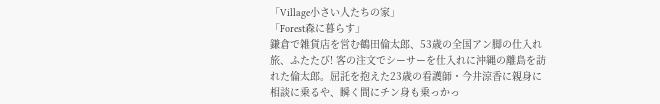「Village小さい人たちの家」
「Forest森に暮らす」
鎌倉で雑貨店を営む鶴田倫太郎、53歳の全国アン脚の仕入れ旅、ふたたび! 客の注文でシーサーを仕入れに沖縄の離島を訪れた倫太郎。屈託を抱えた23歳の看護師・今井涼香に親身に相談に乗るや、瞬く間にチン身も乗っかっ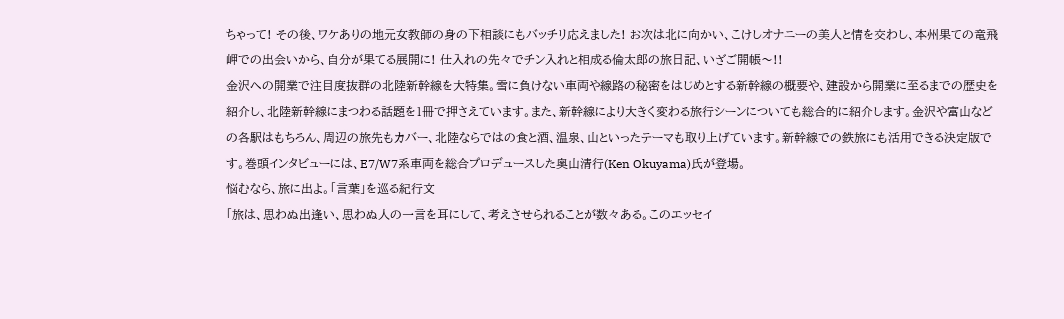ちゃって! その後、ワケありの地元女教師の身の下相談にもバッチリ応えました! お次は北に向かい、こけしオナニーの美人と情を交わし、本州果ての竜飛岬での出会いから、自分が果てる展開に! 仕入れの先々でチン入れと相成る倫太郎の旅日記、いざご開帳〜!!
金沢への開業で注目度抜群の北陸新幹線を大特集。雪に負けない車両や線路の秘密をはじめとする新幹線の概要や、建設から開業に至るまでの歴史を紹介し、北陸新幹線にまつわる話題を1冊で押さえています。また、新幹線により大きく変わる旅行シーンについても総合的に紹介します。金沢や富山などの各駅はもちろん、周辺の旅先もカバー、北陸ならではの食と酒、温泉、山といったテーマも取り上げています。新幹線での鉄旅にも活用できる決定版です。巻頭インタビューには、E7/W7系車両を総合プロデュースした奥山清行(Ken Okuyama)氏が登場。
悩むなら、旅に出よ。「言葉」を巡る紀行文
「旅は、思わぬ出逢い、思わぬ人の一言を耳にして、考えさせられることが数々ある。このエッセイ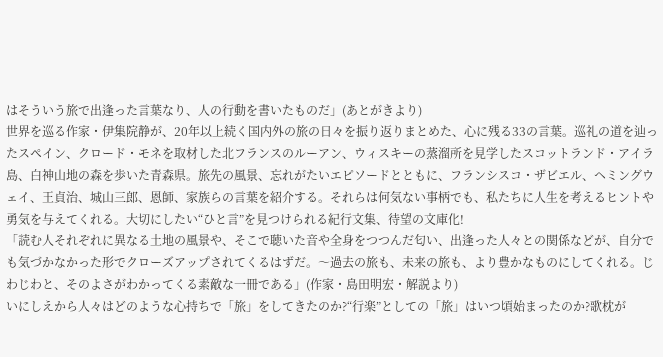はそういう旅で出逢った言葉なり、人の行動を書いたものだ」(あとがきより)
世界を巡る作家・伊集院静が、20年以上続く国内外の旅の日々を振り返りまとめた、心に残る33の言葉。巡礼の道を辿ったスペイン、クロード・モネを取材した北フランスのルーアン、ウィスキーの蒸溜所を見学したスコットランド・アイラ島、白神山地の森を歩いた青森県。旅先の風景、忘れがたいエピソードとともに、フランシスコ・ザビエル、ヘミングウェイ、王貞治、城山三郎、恩師、家族らの言葉を紹介する。それらは何気ない事柄でも、私たちに人生を考えるヒントや勇気を与えてくれる。大切にしたい“ひと言”を見つけられる紀行文集、待望の文庫化!
「読む人それぞれに異なる土地の風景や、そこで聴いた音や全身をつつんだ匂い、出逢った人々との関係などが、自分でも気づかなかった形でクローズアップされてくるはずだ。〜過去の旅も、未来の旅も、より豊かなものにしてくれる。じわじわと、そのよさがわかってくる素敵な一冊である」(作家・島田明宏・解説より)
いにしえから人々はどのような心持ちで「旅」をしてきたのか?“行楽”としての「旅」はいつ頃始まったのか?歌枕が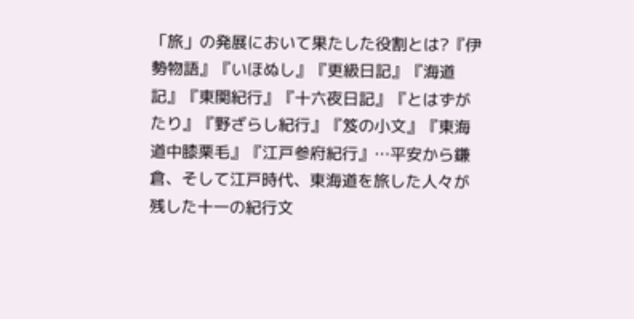「旅」の発展において果たした役割とは?『伊勢物語』『いほぬし』『更級日記』『海道記』『東関紀行』『十六夜日記』『とはずがたり』『野ざらし紀行』『笈の小文』『東海道中膝栗毛』『江戸参府紀行』…平安から鎌倉、そして江戸時代、東海道を旅した人々が残した十一の紀行文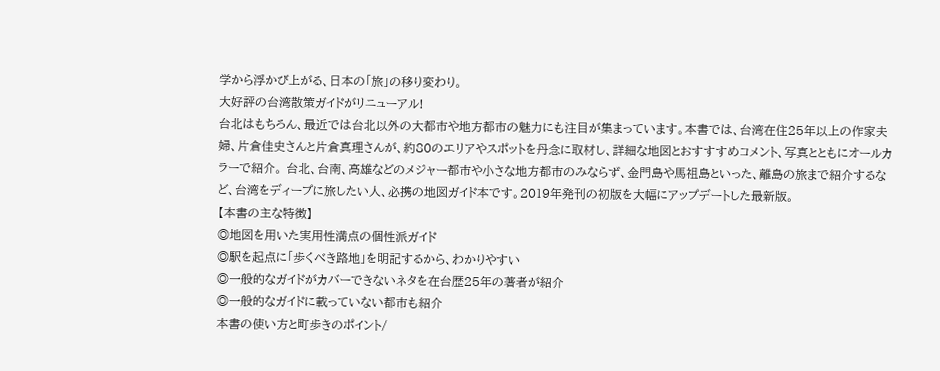学から浮かび上がる、日本の「旅」の移り変わり。
大好評の台湾散策ガイドがリニューアル!
台北はもちろん、最近では台北以外の大都市や地方都市の魅力にも注目が集まっています。本書では、台湾在住25年以上の作家夫婦、片倉佳史さんと片倉真理さんが、約80のエリアやスポットを丹念に取材し、詳細な地図とおすすすめコメント、写真とともにオールカラーで紹介。 台北、台南、高雄などのメジャー都市や小さな地方都市のみならず、金門島や馬祖島といった、離島の旅まで紹介するなど、台湾をディープに旅したい人、必携の地図ガイド本です。2019年発刊の初版を大幅にアップデートした最新版。
【本書の主な特徴】
◎地図を用いた実用性満点の個性派ガイド
◎駅を起点に「歩くべき路地」を明記するから、わかりやすい
◎一般的なガイドがカバーできないネタを在台歴25年の著者が紹介
◎一般的なガイドに載っていない都市も紹介
本書の使い方と町歩きのポイント/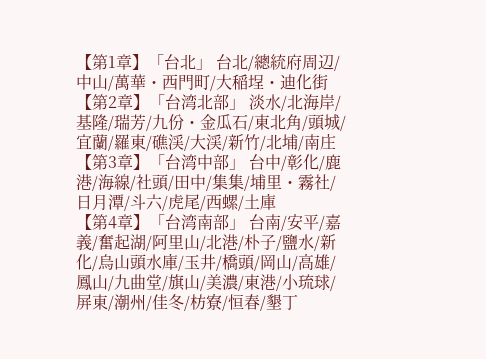【第1章】「台北」 台北/總統府周辺/中山/萬華・西門町/大稲埕・迪化街
【第2章】「台湾北部」 淡水/北海岸/基隆/瑞芳/九份・金瓜石/東北角/頭城/宜蘭/羅東/礁渓/大渓/新竹/北埔/南庄
【第3章】「台湾中部」 台中/彰化/鹿港/海線/社頭/田中/集集/埔里・霧社/日月潭/斗六/虎尾/西螺/土庫
【第4章】「台湾南部」 台南/安平/嘉義/奮起湖/阿里山/北港/朴子/鹽水/新化/烏山頭水庫/玉井/橋頭/岡山/高雄/鳳山/九曲堂/旗山/美濃/東港/小琉球/屏東/潮州/佳冬/枋寮/恒春/墾丁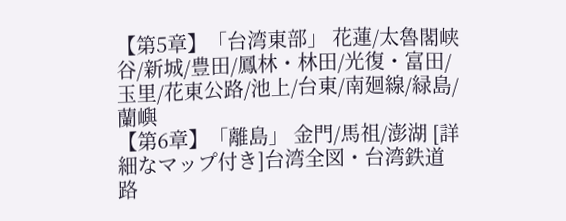【第5章】「台湾東部」 花蓮/太魯閣峡谷/新城/豊田/鳳林・林田/光復・富田/玉里/花東公路/池上/台東/南廻線/緑島/蘭嶼
【第6章】「離島」 金門/馬祖/澎湖 [詳細なマップ付き]台湾全図・台湾鉄道路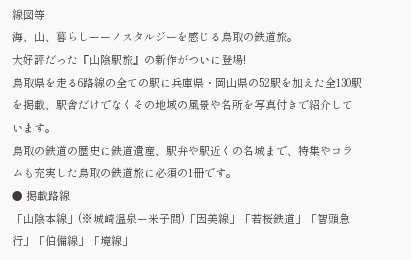線図等
海、山、暮らしーーノスタルジーを感じる鳥取の鉄道旅。
大好評だった『山陰駅旅』の新作がついに登場!
鳥取県を走る6路線の全ての駅に兵庫県・岡山県の52駅を加えた全130駅を掲載、駅舎だけでなくその地域の風景や名所を写真付きで紹介しています。
鳥取の鉄道の歴史に鉄道遺産、駅弁や駅近くの名城まで、特集やコラムも充実した鳥取の鉄道旅に必須の1冊です。
● 掲載路線
「山陰本線」(※城崎温泉ー米子間)「因美線」「若桜鉄道」「智頭急行」「伯備線」「境線」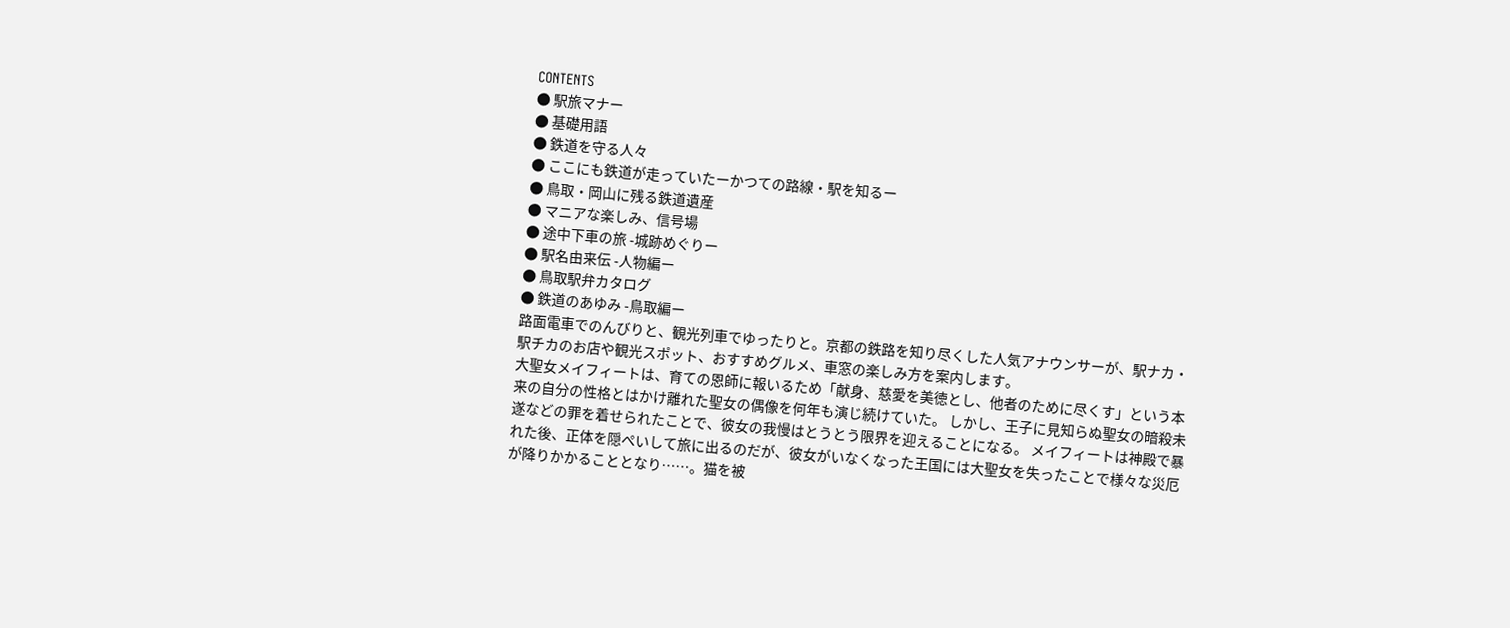CONTENTS
● 駅旅マナー
● 基礎用語
● 鉄道を守る人々
● ここにも鉄道が走っていたーかつての路線・駅を知るー
● 鳥取・岡山に残る鉄道遺産
● マニアな楽しみ、信号場
● 途中下車の旅 -城跡めぐりー
● 駅名由来伝 -人物編ー
● 鳥取駅弁カタログ
● 鉄道のあゆみ -鳥取編ー
路面電車でのんびりと、観光列車でゆったりと。京都の鉄路を知り尽くした人気アナウンサーが、駅ナカ・駅チカのお店や観光スポット、おすすめグルメ、車窓の楽しみ方を案内します。
大聖女メイフィートは、育ての恩師に報いるため「献身、慈愛を美徳とし、他者のために尽くす」という本来の自分の性格とはかけ離れた聖女の偶像を何年も演じ続けていた。 しかし、王子に見知らぬ聖女の暗殺未遂などの罪を着せられたことで、彼女の我慢はとうとう限界を迎えることになる。 メイフィートは神殿で暴れた後、正体を隠ぺいして旅に出るのだが、彼女がいなくなった王国には大聖女を失ったことで様々な災厄が降りかかることとなり……。猫を被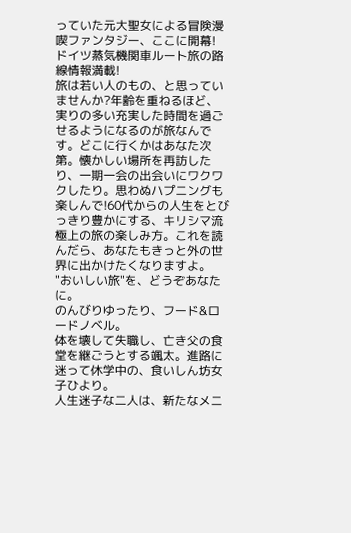っていた元大聖女による冒険漫喫ファンタジー、ここに開幕!
ドイツ蒸気機関車ルート旅の路線情報満載!
旅は若い人のもの、と思っていませんか?年齢を重ねるほど、実りの多い充実した時間を過ごせるようになるのが旅なんです。どこに行くかはあなた次第。懐かしい場所を再訪したり、一期一会の出会いにワクワクしたり。思わぬハプニングも楽しんで!60代からの人生をとびっきり豊かにする、キリシマ流極上の旅の楽しみ方。これを読んだら、あなたもきっと外の世界に出かけたくなりますよ。
"おいしい旅"を、どうぞあなたに。
のんびりゆったり、フード&ロードノベル。
体を壊して失職し、亡き父の食堂を継ごうとする颯太。進路に迷って休学中の、食いしん坊女子ひより。
人生迷子な二人は、新たなメニ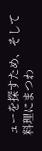ューを探すため、そして料理にまつわ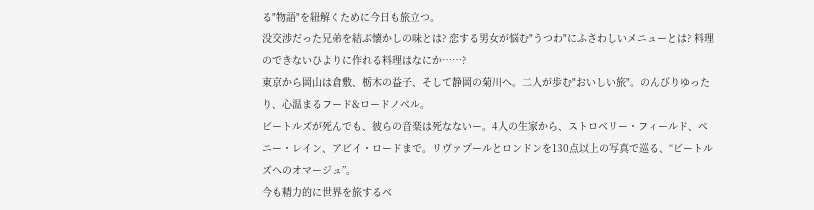る"物語"を紐解くために今日も旅立つ。
没交渉だった兄弟を結ぶ懐かしの味とは? 恋する男女が悩む"うつわ"にふさわしいメニューとは? 料理のできないひよりに作れる料理はなにか……?
東京から岡山は倉敷、栃木の益子、そして静岡の菊川へ。二人が歩む"おいしい旅"。のんびりゆったり、心温まるフード&ロードノベル。
ビートルズが死んでも、彼らの音楽は死なないー。4人の生家から、ストロベリー・フィールド、ペニー・レイン、アビイ・ロードまで。リヴァプールとロンドンを130点以上の写真で巡る、“ビートルズへのオマージュ”。
今も精力的に世界を旅するベ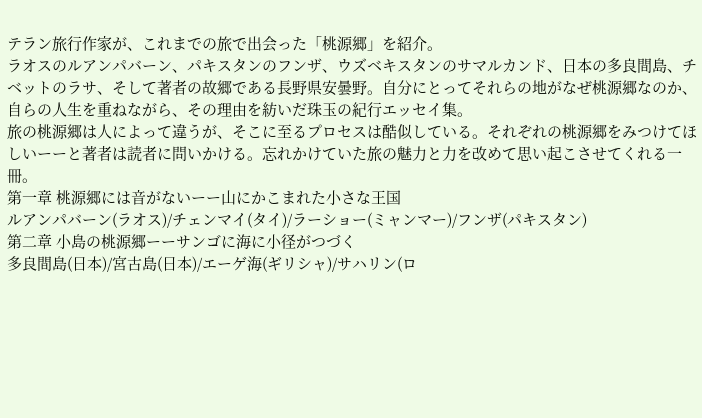テラン旅行作家が、これまでの旅で出会った「桃源郷」を紹介。
ラオスのルアンパバーン、パキスタンのフンザ、ウズベキスタンのサマルカンド、日本の多良間島、チベットのラサ、そして著者の故郷である長野県安曇野。自分にとってそれらの地がなぜ桃源郷なのか、自らの人生を重ねながら、その理由を紡いだ珠玉の紀行エッセイ集。
旅の桃源郷は人によって違うが、そこに至るプロセスは酷似している。それぞれの桃源郷をみつけてほしいーーと著者は読者に問いかける。忘れかけていた旅の魅力と力を改めて思い起こさせてくれる一冊。
第一章 桃源郷には音がないーー山にかこまれた小さな王国
ルアンパバーン(ラオス)/チェンマイ(タイ)/ラーショー(ミャンマー)/フンザ(パキスタン)
第二章 小島の桃源郷ーーサンゴに海に小径がつづく
多良間島(日本)/宮古島(日本)/エーゲ海(ギリシャ)/サハリン(ロ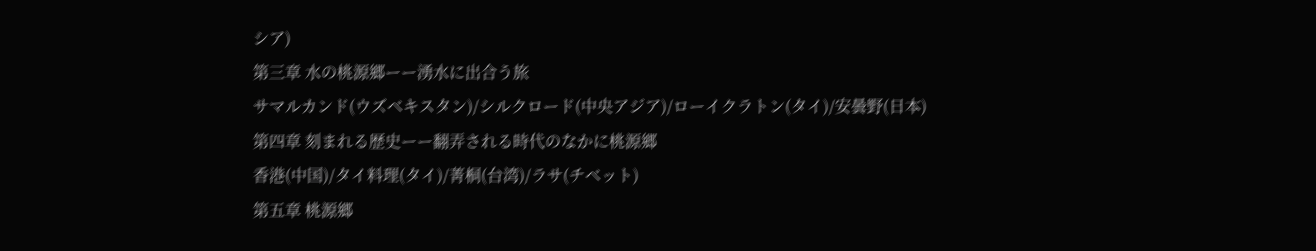シア)
第三章 水の桃源郷ーー湧水に出合う旅
サマルカンド(ウズベキスタン)/シルクロード(中央アジア)/ローイクラトン(タイ)/安曇野(日本)
第四章 刻まれる歴史ーー翻弄される時代のなかに桃源郷
香港(中国)/タイ料理(タイ)/菁桐(台湾)/ラサ(チベット)
第五章 桃源郷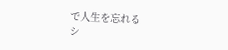で人生を忘れる
シ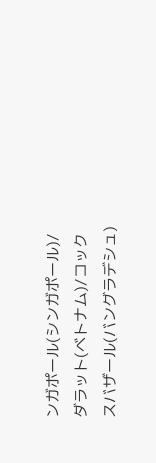ンガポール(シンガポール)/ダラット(ベトナム)/コックスバザール(バングラデシュ)